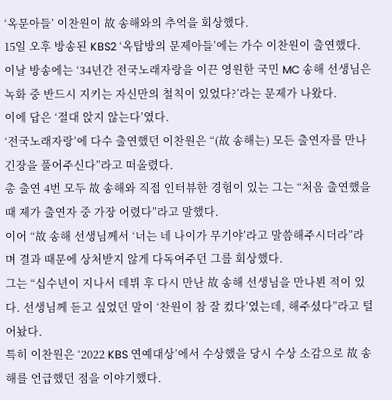‘옥문아들’ 이찬원이 故 송해와의 추억을 회상했다.
15일 오후 방송된 KBS2 ‘옥탑방의 문제아들’에는 가수 이찬원이 출연했다.
이날 방송에는 ‘34년간 전국노래자랑을 이끈 영원한 국민 MC 송해 선생님은 녹화 중 반드시 지키는 자신만의 철칙이 있었다?’라는 문제가 나왔다.
이에 답은 ‘절대 앉지 않는다’였다.
‘전국노래자랑’에 다수 출연했던 이찬원은 “(故 송해는) 모든 출연자를 만나 긴장을 풀어주신다”라고 떠올렸다.
총 출연 4번 모두 故 송해와 직접 인터뷰한 경험이 있는 그는 “처음 출연했을 때 제가 출연자 중 가장 어렸다”라고 말했다.
이어 “故 송해 선생님께서 ‘너는 네 나이가 무기야’라고 말씀해주시더라”라며 결과 때문에 상처받지 않게 다독여주던 그를 회상했다.
그는 “십수년이 지나서 데뷔 후 다시 만난 故 송해 선생님을 만나뵌 적이 있다. 선생님께 듣고 싶었던 말이 ‘찬원이 참 잘 컸다’였는데, 해주셨다”라고 털어놨다.
특히 이찬원은 ‘2022 KBS 연예대상’에서 수상했을 당시 수상 소감으로 故 송해를 언급했던 점을 이야기했다.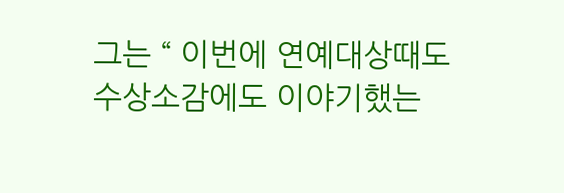그는 “ 이번에 연예대상때도 수상소감에도 이야기했는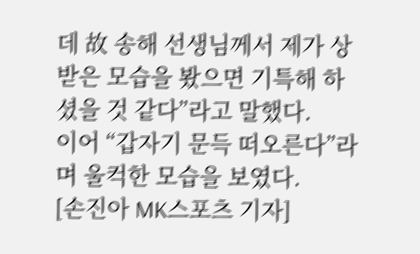데 故 송해 선생님께서 제가 상 받은 모습을 봤으면 기특해 하셨을 것 같다”라고 말했다.
이어 “갑자기 문득 떠오른다”라며 울컥한 모습을 보였다.
[손진아 MK스포츠 기자]